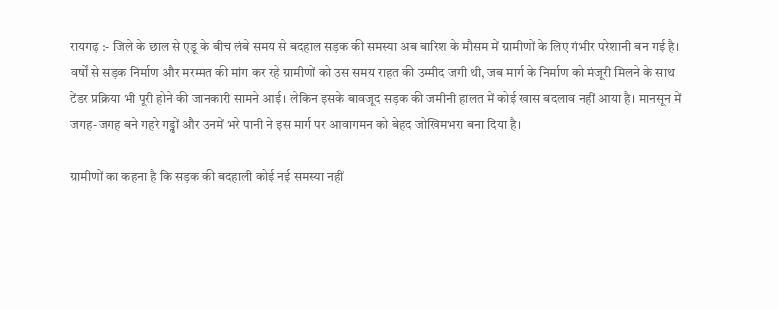रायगढ़ :- जिले के छाल से एडू के बीच लंबे समय से बदहाल सड़क की समस्या अब बारिश के मौसम में ग्रामीणों के लिए गंभीर परेशानी बन गई है। वर्षों से सड़क निर्माण और मरम्मत की मांग कर रहे ग्रामीणों को उस समय राहत की उम्मीद जगी थी, जब मार्ग के निर्माण को मंजूरी मिलने के साथ टेंडर प्रक्रिया भी पूरी होने की जानकारी सामने आई। लेकिन इसके बावजूद सड़क की जमीनी हालत में कोई खास बदलाव नहीं आया है। मानसून में जगह-जगह बने गहरे गड्ढों और उनमें भरे पानी ने इस मार्ग पर आवागमन को बेहद जोखिमभरा बना दिया है।

ग्रामीणों का कहना है कि सड़क की बदहाली कोई नई समस्या नहीं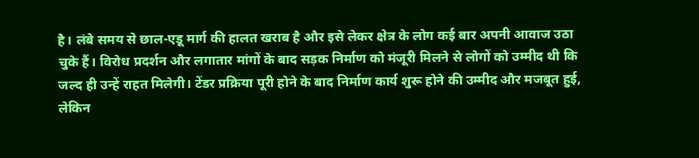है। लंबे समय से छाल-एडू मार्ग की हालत खराब है और इसे लेकर क्षेत्र के लोग कई बार अपनी आवाज उठा चुके हैं। विरोध प्रदर्शन और लगातार मांगों के बाद सड़क निर्माण को मंजूरी मिलने से लोगों को उम्मीद थी कि जल्द ही उन्हें राहत मिलेगी। टेंडर प्रक्रिया पूरी होने के बाद निर्माण कार्य शुरू होने की उम्मीद और मजबूत हुई, लेकिन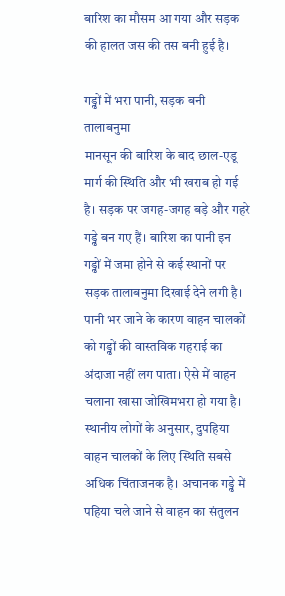बारिश का मौसम आ गया और सड़क की हालत जस की तस बनी हुई है।

गड्ढों में भरा पानी, सड़क बनी तालाबनुमा
मानसून की बारिश के बाद छाल-एडू मार्ग की स्थिति और भी खराब हो गई है। सड़क पर जगह-जगह बड़े और गहरे गड्ढे बन गए हैं। बारिश का पानी इन गड्ढों में जमा होने से कई स्थानों पर सड़क तालाबनुमा दिखाई देने लगी है। पानी भर जाने के कारण वाहन चालकों को गड्ढों की वास्तविक गहराई का अंदाजा नहीं लग पाता। ऐसे में वाहन चलाना खासा जोखिमभरा हो गया है।
स्थानीय लोगों के अनुसार, दुपहिया वाहन चालकों के लिए स्थिति सबसे अधिक चिंताजनक है। अचानक गड्ढे में पहिया चले जाने से वाहन का संतुलन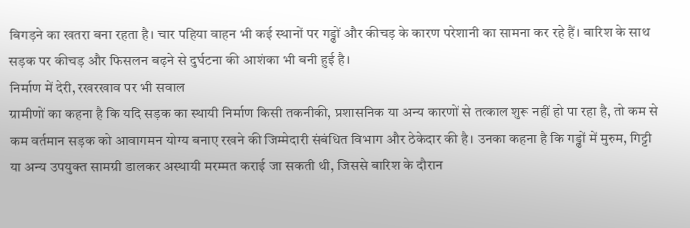बिगड़ने का खतरा बना रहता है। चार पहिया वाहन भी कई स्थानों पर गड्ढों और कीचड़ के कारण परेशानी का सामना कर रहे हैं। बारिश के साथ सड़क पर कीचड़ और फिसलन बढ़ने से दुर्घटना की आशंका भी बनी हुई है।
निर्माण में देरी, रखरखाव पर भी सवाल
ग्रामीणों का कहना है कि यदि सड़क का स्थायी निर्माण किसी तकनीकी, प्रशासनिक या अन्य कारणों से तत्काल शुरू नहीं हो पा रहा है, तो कम से कम वर्तमान सड़क को आवागमन योग्य बनाए रखने की जिम्मेदारी संबंधित विभाग और ठेकेदार की है। उनका कहना है कि गड्ढों में मुरुम, गिट्टी या अन्य उपयुक्त सामग्री डालकर अस्थायी मरम्मत कराई जा सकती थी, जिससे बारिश के दौरान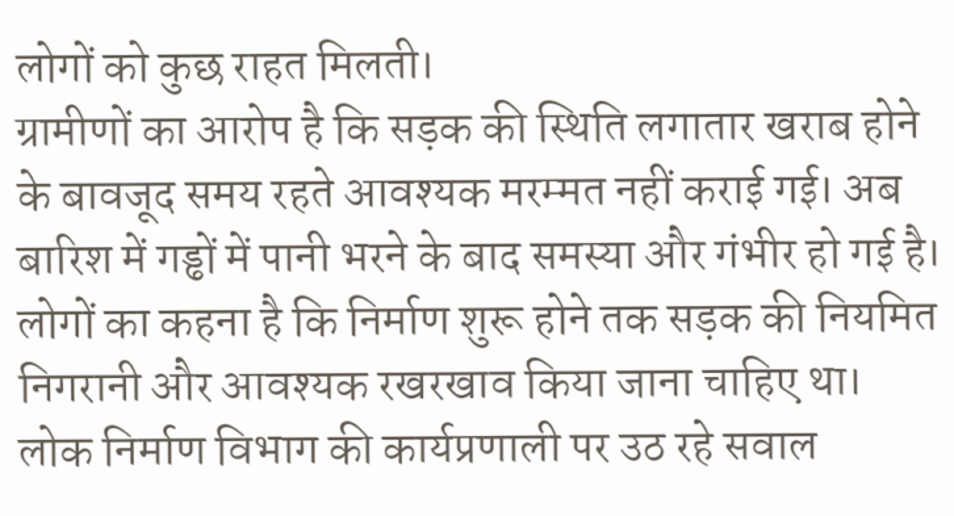लोगों को कुछ राहत मिलती।
ग्रामीणों का आरोप है कि सड़क की स्थिति लगातार खराब होने के बावजूद समय रहते आवश्यक मरम्मत नहीं कराई गई। अब बारिश में गड्ढों में पानी भरने के बाद समस्या और गंभीर हो गई है। लोगों का कहना है कि निर्माण शुरू होने तक सड़क की नियमित निगरानी और आवश्यक रखरखाव किया जाना चाहिए था।
लोक निर्माण विभाग की कार्यप्रणाली पर उठ रहे सवाल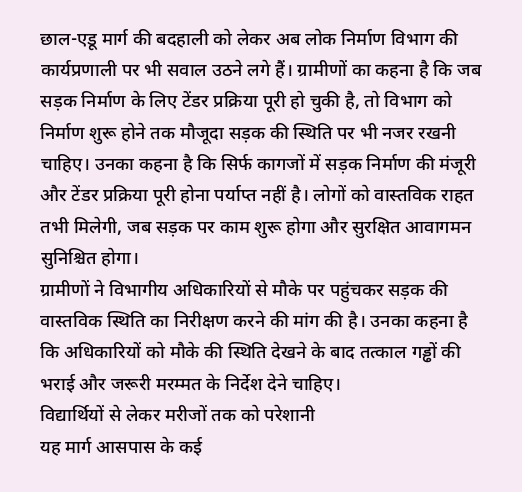छाल-एडू मार्ग की बदहाली को लेकर अब लोक निर्माण विभाग की कार्यप्रणाली पर भी सवाल उठने लगे हैं। ग्रामीणों का कहना है कि जब सड़क निर्माण के लिए टेंडर प्रक्रिया पूरी हो चुकी है, तो विभाग को निर्माण शुरू होने तक मौजूदा सड़क की स्थिति पर भी नजर रखनी चाहिए। उनका कहना है कि सिर्फ कागजों में सड़क निर्माण की मंजूरी और टेंडर प्रक्रिया पूरी होना पर्याप्त नहीं है। लोगों को वास्तविक राहत तभी मिलेगी, जब सड़क पर काम शुरू होगा और सुरक्षित आवागमन सुनिश्चित होगा।
ग्रामीणों ने विभागीय अधिकारियों से मौके पर पहुंचकर सड़क की वास्तविक स्थिति का निरीक्षण करने की मांग की है। उनका कहना है कि अधिकारियों को मौके की स्थिति देखने के बाद तत्काल गड्ढों की भराई और जरूरी मरम्मत के निर्देश देने चाहिए।
विद्यार्थियों से लेकर मरीजों तक को परेशानी
यह मार्ग आसपास के कई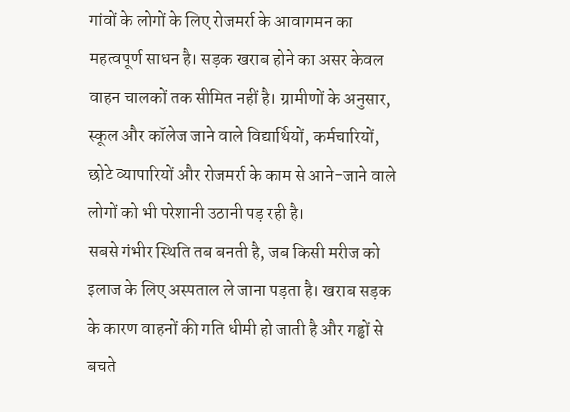गांवों के लोगों के लिए रोजमर्रा के आवागमन का महत्वपूर्ण साधन है। सड़क खराब होने का असर केवल वाहन चालकों तक सीमित नहीं है। ग्रामीणों के अनुसार, स्कूल और कॉलेज जाने वाले विद्यार्थियों, कर्मचारियों, छोटे व्यापारियों और रोजमर्रा के काम से आने-जाने वाले लोगों को भी परेशानी उठानी पड़ रही है।
सबसे गंभीर स्थिति तब बनती है, जब किसी मरीज को इलाज के लिए अस्पताल ले जाना पड़ता है। खराब सड़क के कारण वाहनों की गति धीमी हो जाती है और गड्ढों से बचते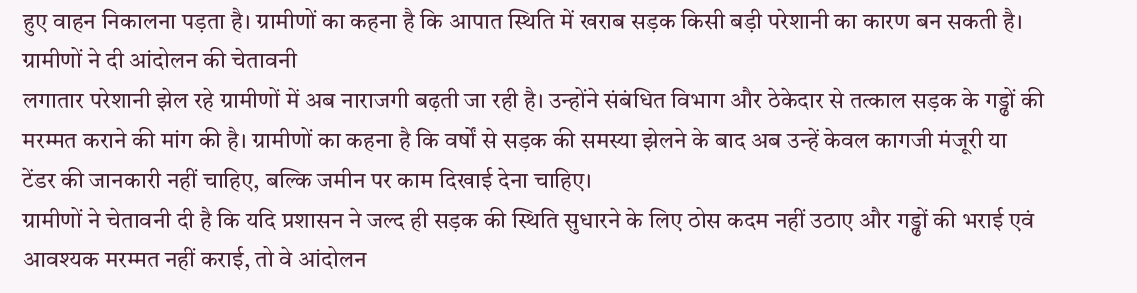हुए वाहन निकालना पड़ता है। ग्रामीणों का कहना है कि आपात स्थिति में खराब सड़क किसी बड़ी परेशानी का कारण बन सकती है।
ग्रामीणों ने दी आंदोलन की चेतावनी
लगातार परेशानी झेल रहे ग्रामीणों में अब नाराजगी बढ़ती जा रही है। उन्होंने संबंधित विभाग और ठेकेदार से तत्काल सड़क के गड्ढों की मरम्मत कराने की मांग की है। ग्रामीणों का कहना है कि वर्षों से सड़क की समस्या झेलने के बाद अब उन्हें केवल कागजी मंजूरी या टेंडर की जानकारी नहीं चाहिए, बल्कि जमीन पर काम दिखाई देना चाहिए।
ग्रामीणों ने चेतावनी दी है कि यदि प्रशासन ने जल्द ही सड़क की स्थिति सुधारने के लिए ठोस कदम नहीं उठाए और गड्ढों की भराई एवं आवश्यक मरम्मत नहीं कराई, तो वे आंदोलन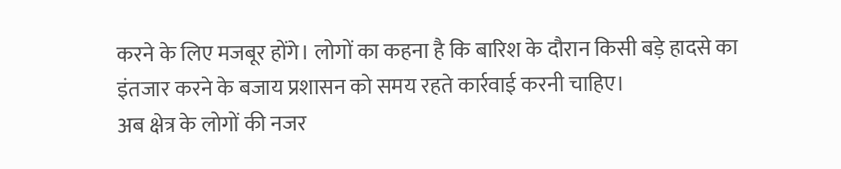करने के लिए मजबूर होंगे। लोगों का कहना है कि बारिश के दौरान किसी बड़े हादसे का इंतजार करने के बजाय प्रशासन को समय रहते कार्रवाई करनी चाहिए।
अब क्षेत्र के लोगों की नजर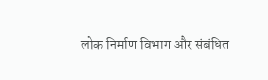लोक निर्माण विभाग और संबंधित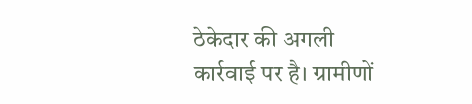ठेकेदार की अगली कार्रवाई पर है। ग्रामीणों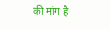की मांग है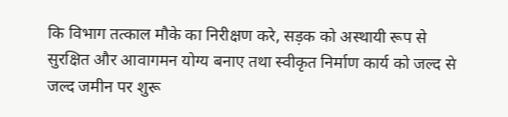कि विभाग तत्काल मौके का निरीक्षण करे, सड़क को अस्थायी रूप से सुरक्षित और आवागमन योग्य बनाए तथा स्वीकृत निर्माण कार्य को जल्द से जल्द जमीन पर शुरू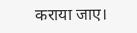कराया जाए।